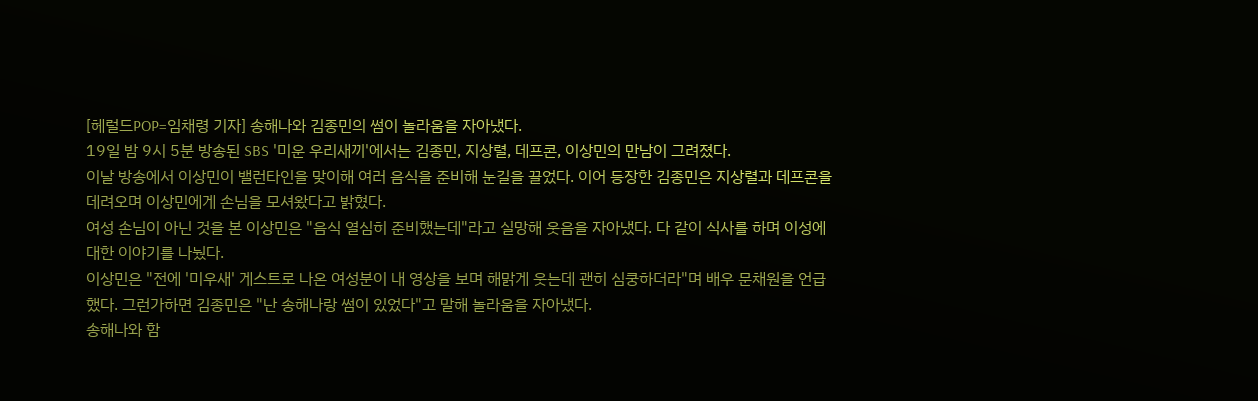[헤럴드POP=임채령 기자] 송해나와 김종민의 썸이 놀라움을 자아냈다.
19일 밤 9시 5분 방송된 SBS '미운 우리새끼'에서는 김종민, 지상렬, 데프콘, 이상민의 만남이 그려졌다.
이날 방송에서 이상민이 밸런타인을 맞이해 여러 음식을 준비해 눈길을 끌었다. 이어 등장한 김종민은 지상렬과 데프콘을 데려오며 이상민에게 손님을 모셔왔다고 밝혔다.
여성 손님이 아닌 것을 본 이상민은 "음식 열심히 준비했는데"라고 실망해 웃음을 자아냈다. 다 같이 식사를 하며 이성에 대한 이야기를 나눴다.
이상민은 "전에 '미우새' 게스트로 나온 여성분이 내 영상을 보며 해맑게 웃는데 괜히 심쿵하더라"며 배우 문채원을 언급했다. 그런가하면 김종민은 "난 송해나랑 썸이 있었다"고 말해 놀라움을 자아냈다.
송해나와 함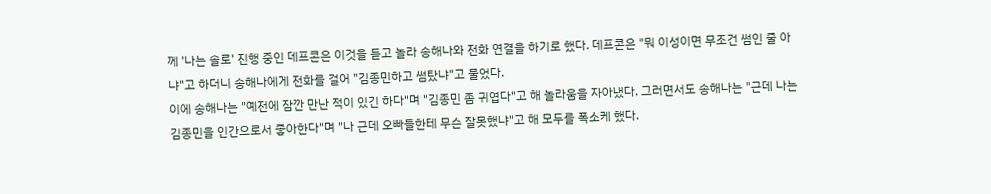께 '나는 솔로' 진행 중인 데프콘은 이것을 듣고 놀라 송해나와 전화 연결을 하기로 했다. 데프콘은 "뭐 이성이면 무조건 썸인 줄 아냐"고 하더니 송해나에게 전화를 걸어 "김종민하고 썸탔냐"고 물었다.
이에 송해나는 "예전에 잠깐 만난 적이 있긴 하다"며 "김종민 좀 귀엽다"고 해 놀라움을 자아냈다. 그러면서도 송해나는 "근데 나는 김종민을 인간으로서 좋아한다"며 "나 근데 오빠들한테 무슨 잘못했냐"고 해 모두를 폭소케 했다.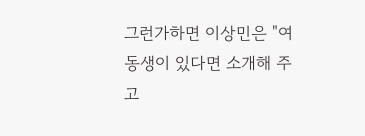그런가하면 이상민은 "여동생이 있다면 소개해 주고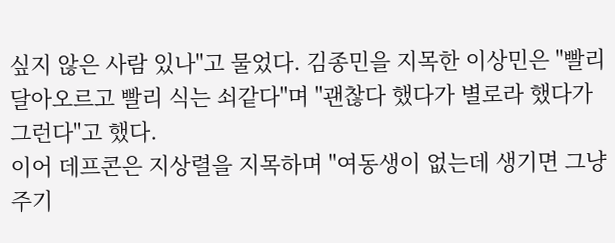싶지 않은 사람 있나"고 물었다. 김종민을 지목한 이상민은 "빨리 달아오르고 빨리 식는 쇠같다"며 "괜찮다 했다가 별로라 했다가 그런다"고 했다.
이어 데프콘은 지상렬을 지목하며 "여동생이 없는데 생기면 그냥 주기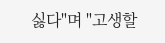싫다"며 "고생할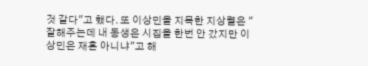것 같다"고 했다. 또 이상민을 지목한 지상렬은 "잘해주는데 내 동생은 시집을 한번 안 갔지만 이상민은 재혼 아니냐"고 해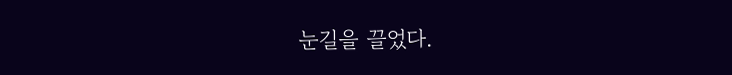눈길을 끌었다.